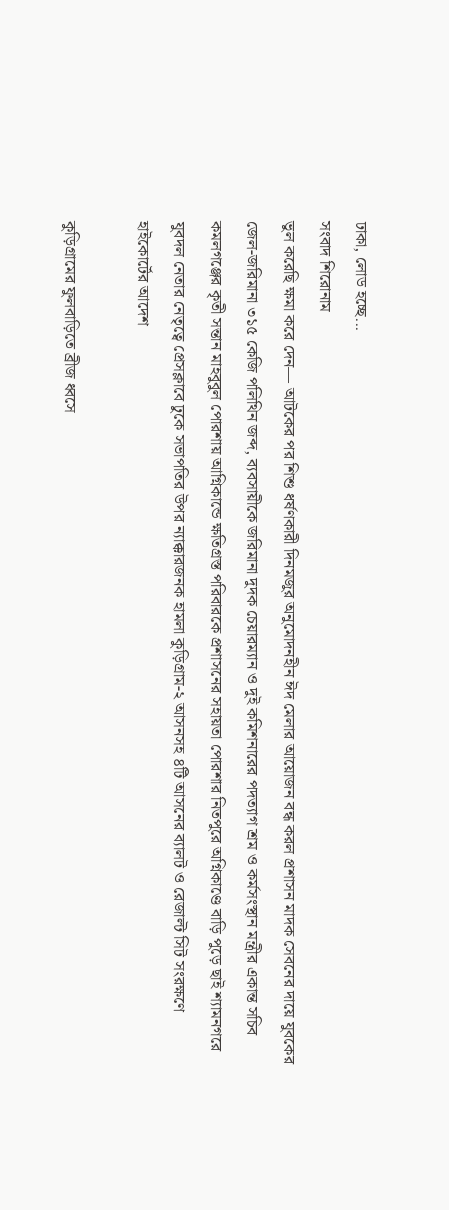ঢাকা, লোড হচ্ছে...
সংবাদ শিরোনাম
ভুল করেছি ক্ষমা করে দেন— আটকের পর শিশু ধর্ষণকারী দিনমজুর অনুমোদনহীন ঈদ মেলার আয়োজন বন্ধ করল প্রশাসন মাদক সেবনের দায়ে যুবকের জেল-জরিমানা ৩১৫ কেজি পলিথিন জব্দ, ব্যবসায়ীকে জরিমানা দুদক চেয়ারম্যান ও দুই কমিশনারের পদত্যাগ শ্রম ও কর্মসংস্থান মন্ত্রীর একান্ত সচিব কমলগঞ্জের কৃতী সন্তান মাহবুবুল পোরশায় আগ্নিকান্ডে ক্ষতিগ্রস্ত পরিবারকে প্রশাসনের সহায়তা পোরশার নিতপুরে অগ্নিকাণ্ডে বাড়ি পুড়ে ছাই শ্যামনগরে যুবদল নেতার নেতৃত্বে প্রেসক্লাবে ঢুকে সভাপতির উপর ন্যাক্কারজনক হামলা কুড়িগ্রাম-২ আসনসহ ৪টি আসনের ব্যালট ও রেজাল্ট সিট সংরক্ষণে হাইকোর্টের আদেশ

কুড়িগ্রামের ফুলবাড়িতে ব্রীজ ধ্বসে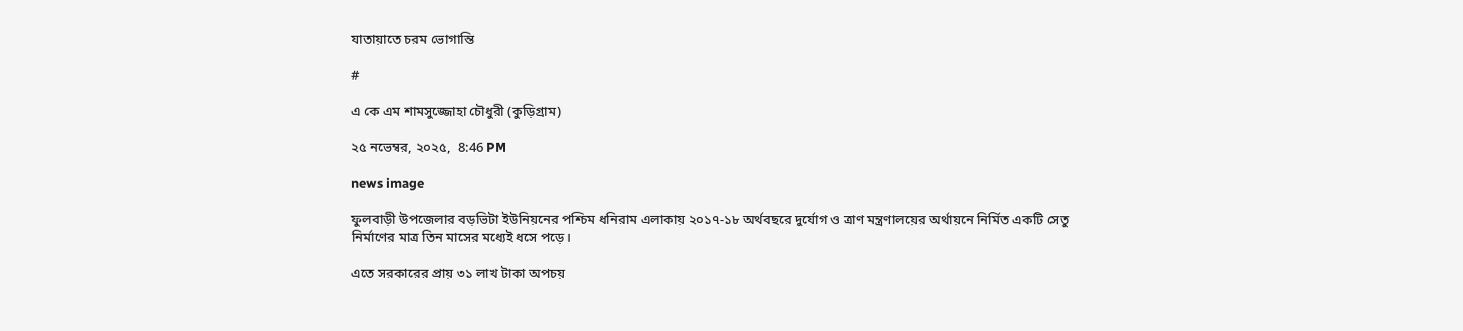যাতায়াতে চরম ভোগান্তি

#

এ কে এম শামসুজ্জোহা চৌধুরী (কুড়িগ্রাম)

২৫ নভেম্বর, ২০২৫,  8:46 PM

news image

ফুলবাড়ী উপজেলার বড়ভিটা ইউনিয়নের পশ্চিম ধনিরাম এলাকায় ২০১৭-১৮ অর্থবছরে দুর্যোগ ও ত্রাণ মন্ত্রণালয়ের অর্থায়নে নির্মিত একটি সেতু নির্মাণের মাত্র তিন মাসের মধ্যেই ধসে পড়ে।

এতে সরকারের প্রায় ৩১ লাখ টাকা অপচয়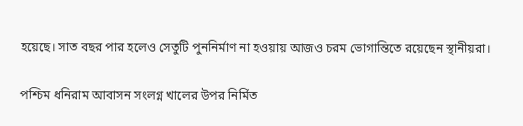হয়েছে। সাত বছর পার হলেও সেতুটি পুননির্মাণ না হওয়ায় আজও চরম ভোগান্তিতে রয়েছেন স্থানীয়রা।

পশ্চিম ধনিরাম আবাসন সংলগ্ন খালের উপর নির্মিত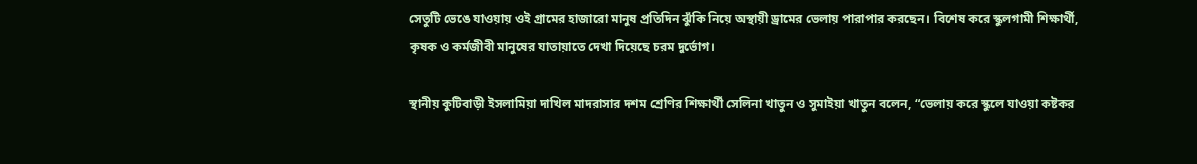সেতুটি ভেঙে যাওয়ায় ওই গ্রামের হাজারো মানুষ প্রতিদিন ঝুঁকি নিয়ে অস্থায়ী ড্রামের ভেলায় পারাপার করছেন। বিশেষ করে স্কুলগামী শিক্ষার্থী, কৃষক ও কর্মজীবী মানুষের যাতায়াতে দেখা দিয়েছে চরম দুর্ভোগ।

স্থানীয় কুটিবাড়ী ইসলামিয়া দাখিল মাদরাসার দশম শ্রেণির শিক্ষার্থী সেলিনা খাতুন ও সুমাইয়া খাতুন বলেন, “ভেলায় করে স্কুলে যাওয়া কষ্টকর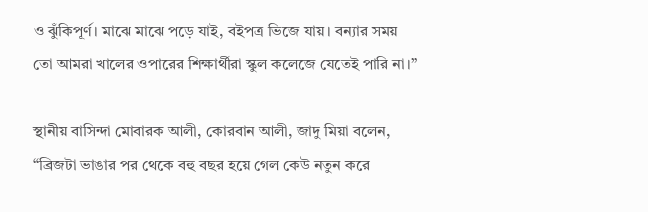ও ঝুঁকিপূর্ণ। মাঝে মাঝে পড়ে যাই, বইপত্র ভিজে যায়। বন্যার সময় তো আমরা খালের ওপারের শিক্ষার্থীরা স্কুল কলেজে যেতেই পারি না।”

স্থানীয় বাসিন্দা মোবারক আলী, কোরবান আলী, জাদু মিয়া বলেন, “ব্রিজটা ভাঙার পর থেকে বহু বছর হয়ে গেল কেউ নতুন করে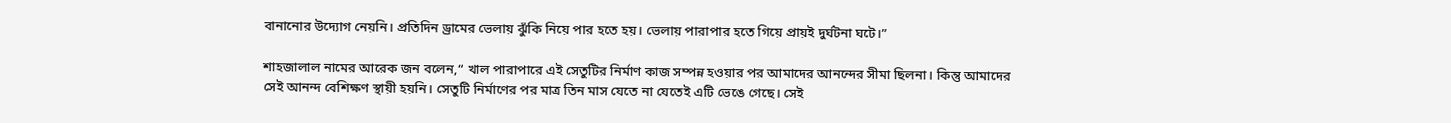বানানোর উদ্যোগ নেয়নি। প্রতিদিন ড্রামের ভেলায় ঝুঁকি নিয়ে পার হতে হয়। ভেলায় পারাপার হতে গিয়ে প্রায়ই দুর্ঘটনা ঘটে।”

শাহজালাল নামের আরেক জন বলেন,“ খাল পারাপারে এই সেতুটির নির্মাণ কাজ সম্পন্ন হওয়ার পর আমাদের আনন্দের সীমা ছিলনা। কিন্তু আমাদের সেই আনন্দ বেশিক্ষণ স্থায়ী হয়নি। সেতুটি নির্মাণের পর মাত্র তিন মাস যেতে না যেতেই এটি ভেঙে গেছে। সেই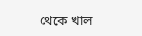থেকে খাল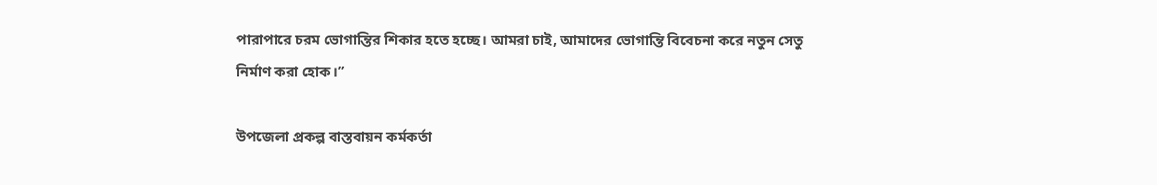পারাপারে চরম ভোগান্তির শিকার হতে হচ্ছে। আমরা চাই, আমাদের ভোগান্তি বিবেচনা করে নতুন সেতু নির্মাণ করা হোক।”

উপজেলা প্রকল্প বাস্তবায়ন কর্মকর্তা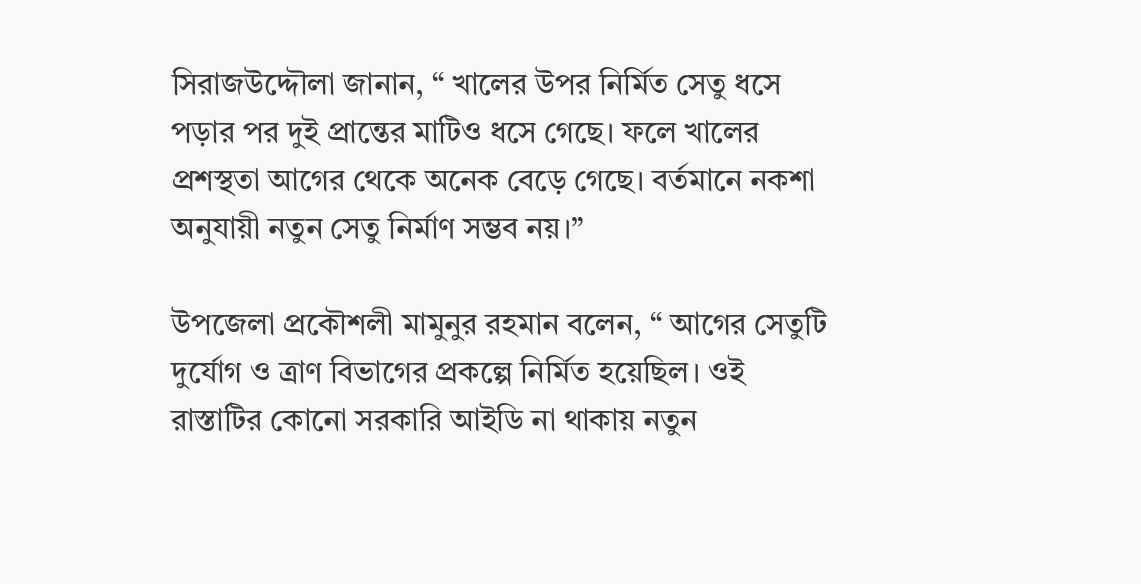সিরাজউদ্দৌলা জানান, “ খালের উপর নির্মিত সেতু ধসে পড়ার পর দুই প্রান্তের মাটিও ধসে গেছে। ফলে খালের প্রশস্থতা আগের থেকে অনেক বেড়ে গেছে। বর্তমানে নকশা অনুযায়ী নতুন সেতু নির্মাণ সম্ভব নয়।”

উপজেলা প্রকৌশলী মামুনুর রহমান বলেন, “ আগের সেতুটি দুর্যোগ ও ত্রাণ বিভাগের প্রকল্পে নির্মিত হয়েছিল। ওই রাস্তাটির কোনো সরকারি আইডি না থাকায় নতুন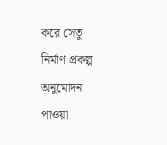করে সেতু নির্মাণ প্রকল্প অনুমোদন পাওয়া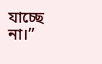যাচ্ছে না।”